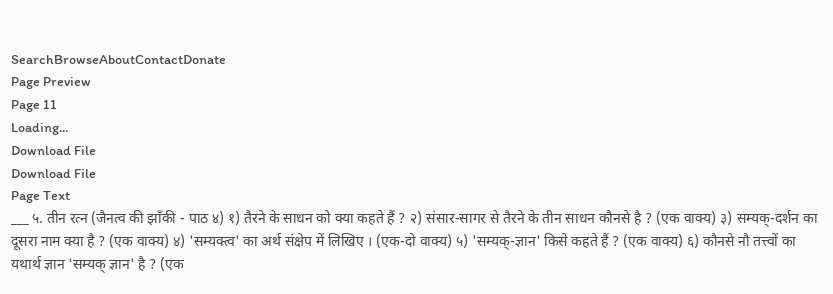SearchBrowseAboutContactDonate
Page Preview
Page 11
Loading...
Download File
Download File
Page Text
___ ५. तीन रत्न (जैनत्व की झाँकी - पाठ ४) १) तैरने के साधन को क्या कहते हैं ? २) संसार-सागर से तैरने के तीन साधन कौनसे है ? (एक वाक्य) ३) सम्यक्-दर्शन का दूसरा नाम क्या है ? (एक वाक्य) ४) 'सम्यक्त्व' का अर्थ संक्षेप में लिखिए । (एक-दो वाक्य) ५) 'सम्यक्-ज्ञान' किसे कहते हैं ? (एक वाक्य) ६) कौनसे नौ तत्त्वों का यथार्थ ज्ञान 'सम्यक् ज्ञान' है ? (एक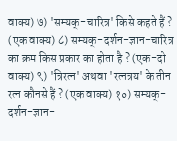वाक्य) ७) 'सम्यक्-चारित्र' किसे कहते हैं ? (एक वाक्य) ८) सम्यक्-दर्शन-ज्ञान-चारित्र का क्रम किस प्रकार का होता है ? (एक-दो वाक्य) ९) 'त्रिरत्न' अथवा 'रत्नत्रय' के तीन रत्न कौनसे हैं ? (एक वाक्य) १०) सम्यक्-दर्शन-ज्ञान-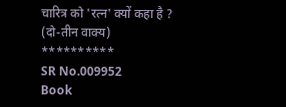चारित्र को 'रत्न' क्यों कहा है ? (दो-तीन वाक्य) **********
SR No.009952
Book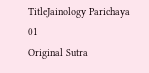TitleJainology Parichaya 01
Original Sutra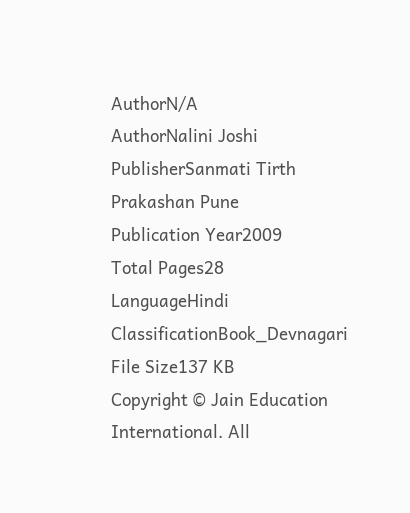AuthorN/A
AuthorNalini Joshi
PublisherSanmati Tirth Prakashan Pune
Publication Year2009
Total Pages28
LanguageHindi
ClassificationBook_Devnagari
File Size137 KB
Copyright © Jain Education International. All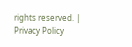rights reserved. | Privacy Policy